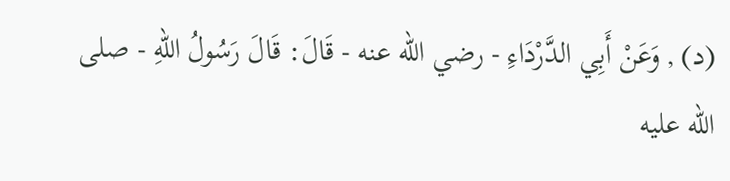(د) , وَعَنْ أَبِي الدَّرْدَاءِ - رضي الله عنه - قَالَ: قَالَ رَسُولُ اللهِ - صلى الله عليه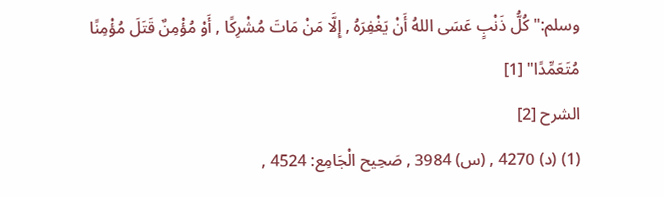وسلم:"كُلُّ ذَنْبٍ عَسَى اللهُ أَنْ يَغْفِرَهُ , إِلَّا مَنْ مَاتَ مُشْرِكًا , أَوْ مُؤْمِنٌ قَتَلَ مُؤْمِنًا مُتَعَمِّدًا" [1]
الشرح [2]
(1) (د) 4270 , (س) 3984 , صَحِيح الْجَامِع: 4524 ,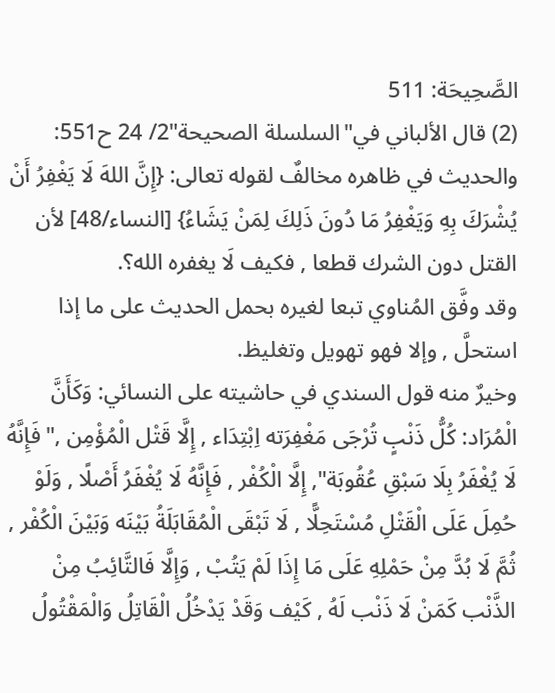الصَّحِيحَة: 511
(2) قال الألباني في"السلسلة الصحيحة"2/ 24 ح551:
والحديث في ظاهره مخالفٌ لقوله تعالى: {إِنَّ اللهَ لَا يَغْفِرُ أَنْ يُشْرَكَ بِهِ وَيَغْفِرُ مَا دُونَ ذَلِكَ لِمَنْ يَشَاءُ} [النساء/48] لأن القتل دون الشرك قطعا , فكيف لَا يغفره الله؟.
وقد وفَّق المُناوي تبعا لغيره بحمل الحديث على ما إذا استحلَّ , وإلا فهو تهويل وتغليظ.
وخيرٌ منه قول السندي في حاشيته على النسائي: وَكَأَنَّ الْمُرَاد: كُلُّ ذَنْبٍ تُرْجَى مَغْفِرَته اِبْتِدَاء , إِلَّا قَتْل الْمُؤْمِن ,"فَإِنَّهُ لَا يُغْفَرُ بِلَا سَبْقِ عُقُوبَة", إِلَّا الْكُفْر , فَإِنَّهُ لَا يُغْفَرُ أَصْلًا , وَلَوْ حُمِلَ عَلَى الْقَتْلِ مُسْتَحِلًّا , لَا تَبْقَى الْمُقَابَلَةُ بَيْنَه وَبَيْنَ الْكُفْر , ثُمَّ لَا بُدَّ مِنْ حَمْلِهِ عَلَى مَا إِذَا لَمْ يَتُبْ , وَإِلَّا فَالتَّائِبُ مِنْ الذَّنْب كَمَنْ لَا ذَنْب لَهُ , كَيْف وَقَدْ يَدْخُلُ الْقَاتِلُ وَالْمَقْتُولُ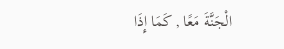الْجَنَّةَ مَعًا , كَمَا إِذَا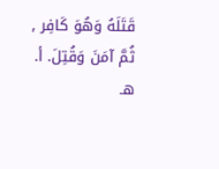قَتَلَهُ وَهُوَ كَافِر , ثُمَّ آمَنَ وَقُتِلَ. أ. هـ